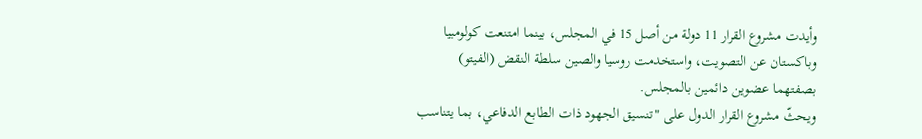وأيدت مشروع القرار 11 دولة من أصل 15 في المجلس، بينما امتنعت كولومبيا وباكستان عن التصويت، واستخدمت روسيا والصين سلطة النقض (الفيتو) بصفتهما عضوين دائمين بالمجلس.
ويحثّ مشروع القرار الدول على "تنسيق الجهود ذات الطابع الدفاعي، بما يتناسب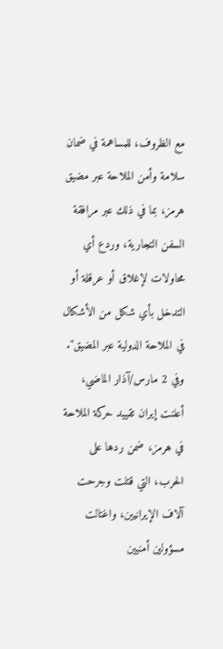مع الظروف، للمساهمة في ضمان سلامة وأمن الملاحة عبر مضيق هرمز، بما في ذلك عبر مرافقة السفن التجارية، وردع أي محاولات لإغلاق أو عرقلة أو التدخل بأي شكل من الأشكال في الملاحة الدولية عبر المضيق".
وفي 2 مارس/آذار الماضي، أعلنت إيران تقييد حركة الملاحة في هرمز، ضمن ردها على الحرب، التي قتلت وجرحت آلاف الإيرانيين، واغتالت مسؤولين أمنيين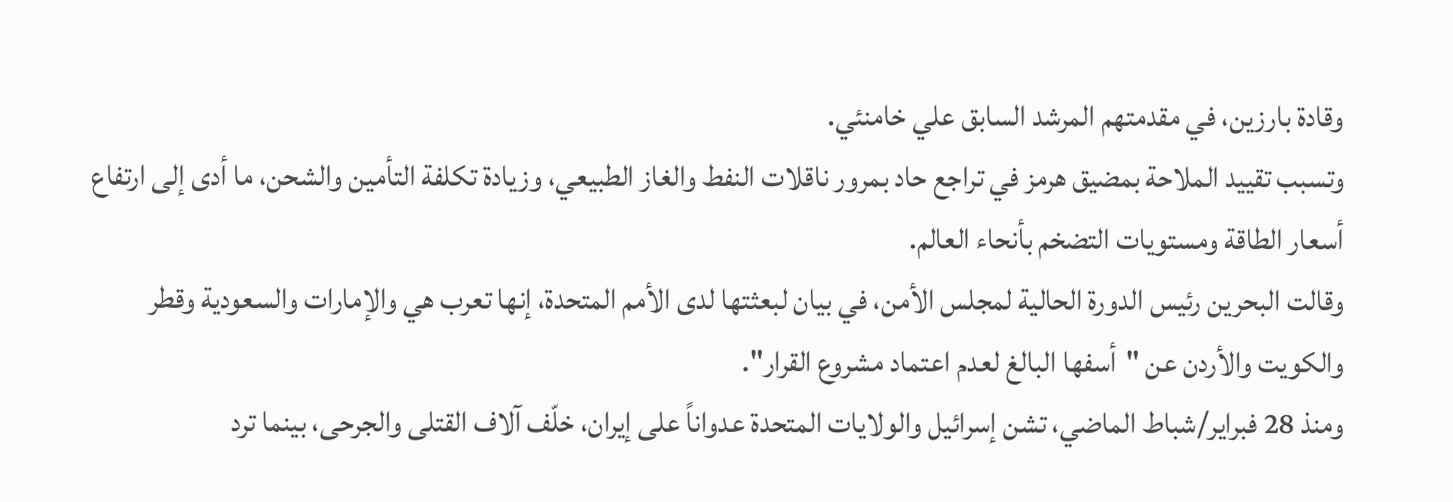وقادة بارزين، في مقدمتهم المرشد السابق علي خامنئي.
وتسبب تقييد الملاحة بمضيق هرمز في تراجع حاد بمرور ناقلات النفط والغاز الطبيعي، وزيادة تكلفة التأمين والشحن، ما أدى إلى ارتفاع أسعار الطاقة ومستويات التضخم بأنحاء العالم.
وقالت البحرين رئيس الدورة الحالية لمجلس الأمن، في بيان لبعثتها لدى الأمم المتحدة، إنها تعرب هي والإمارات والسعودية وقطر والكويت والأردن عن "أسفها البالغ لعدم اعتماد مشروع القرار".
ومنذ 28 فبراير/شباط الماضي، تشن إسرائيل والولايات المتحدة عدواناً على إيران، خلّف آلاف القتلى والجرحى، بينما ترد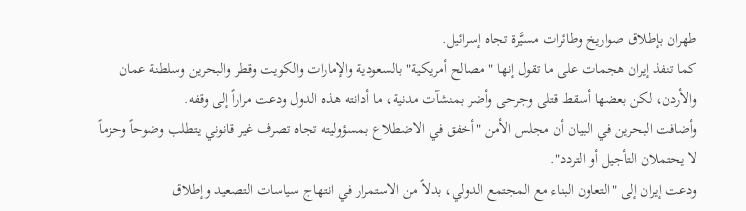طهران بإطلاق صواريخ وطائرات مسيَّرة تجاه إسرائيل.
كما تنفذ إيران هجمات على ما تقول إنها "مصالح أمريكية" بالسعودية والإمارات والكويت وقطر والبحرين وسلطنة عمان والأردن، لكن بعضها أسقط قتلى وجرحى وأضر بمنشآت مدنية، ما أدانته هذه الدول ودعت مراراً إلى وقفه.
وأضافت البحرين في البيان أن مجلس الأمن "أخفق في الاضطلاع بمسؤوليته تجاه تصرف غير قانوني يتطلب وضوحاً وحزماً لا يحتملان التأجيل أو التردد".
ودعت إيران إلى "التعاون البناء مع المجتمع الدولي، بدلاً من الاستمرار في انتهاج سياسات التصعيد وإطلاق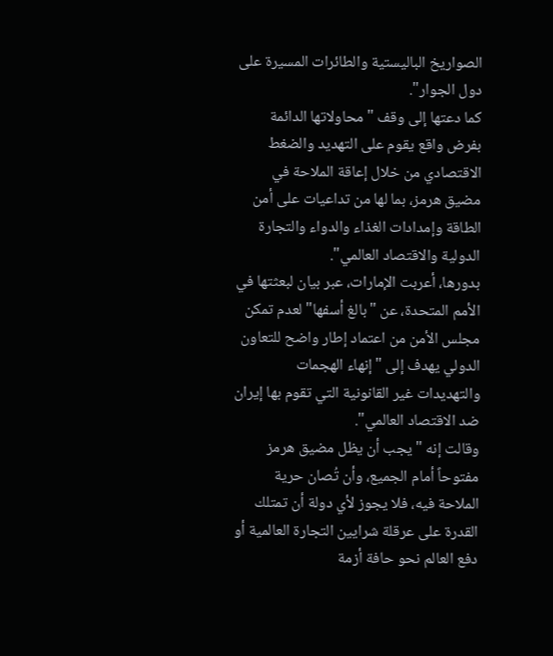الصواريخ الباليستية والطائرات المسيرة على دول الجوار".
كما دعتها إلى وقف "محاولاتها الدائمة بفرض واقع يقوم على التهديد والضغط الاقتصادي من خلال إعاقة الملاحة في مضيق هرمز، بما لها من تداعيات على أمن الطاقة وإمدادات الغذاء والدواء والتجارة الدولية والاقتصاد العالمي".
بدورها، أعربت الإمارات، عبر بيان لبعثتها في الأمم المتحدة، عن "بالغ أسفها" لعدم تمكن مجلس الأمن من اعتماد إطار واضح للتعاون الدولي يهدف إلى "إنهاء الهجمات والتهديدات غير القانونية التي تقوم بها إيران ضد الاقتصاد العالمي".
وقالت إنه "يجب أن يظل مضيق هرمز مفتوحاً أمام الجميع، وأن تُصان حرية الملاحة فيه، فلا يجوز لأي دولة أن تمتلك القدرة على عرقلة شرايين التجارة العالمية أو دفع العالم نحو حافة أزمة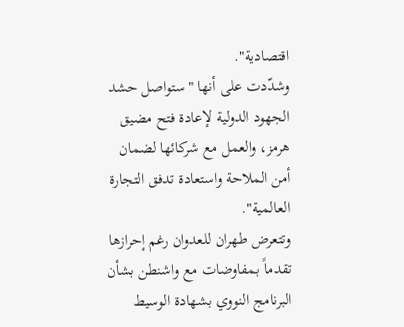اقتصادية".
وشدّدت على أنها "ستواصل حشد الجهود الدولية لإعادة فتح مضيق هرمز، والعمل مع شركائها لضمان أمن الملاحة واستعادة تدفق التجارة العالمية".
وتتعرض طهران للعدوان رغم إحرازها تقدماً بمفاوضات مع واشنطن بشأن البرنامج النووي بشهادة الوسيط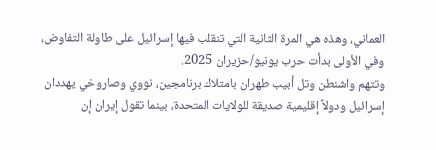العماني، وهذه هي المرة الثانية التي تنقلب فيها إسرائيل على طاولة التفاوض، وفي الأولى بدأت حرب يونيو/حزيران 2025.
وتتهم واشنطن وتل أبيب طهران بامتلاك برنامجين، نووي وصاروخي يهددان إسرائيل ودولاً إقليمية صديقة للولايات المتحدة، بينما تقول إيران إن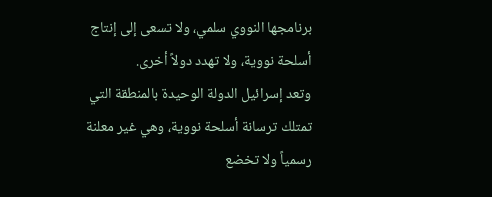برنامجها النووي سلمي، ولا تسعى إلى إنتاج أسلحة نووية، ولا تهدد دولاً أخرى.
وتعد إسرائيل الدولة الوحيدة بالمنطقة التي تمتلك ترسانة أسلحة نووية، وهي غير معلنة رسمياً ولا تخضع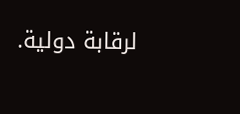لرقابة دولية.